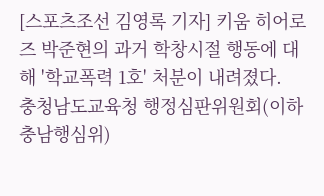[스포츠조선 김영록 기자] 키움 히어로즈 박준현의 과거 학창시절 행동에 대해 '학교폭력 1호' 처분이 내려졌다.
충청남도교육청 행정심판위원회(이하 충남행심위)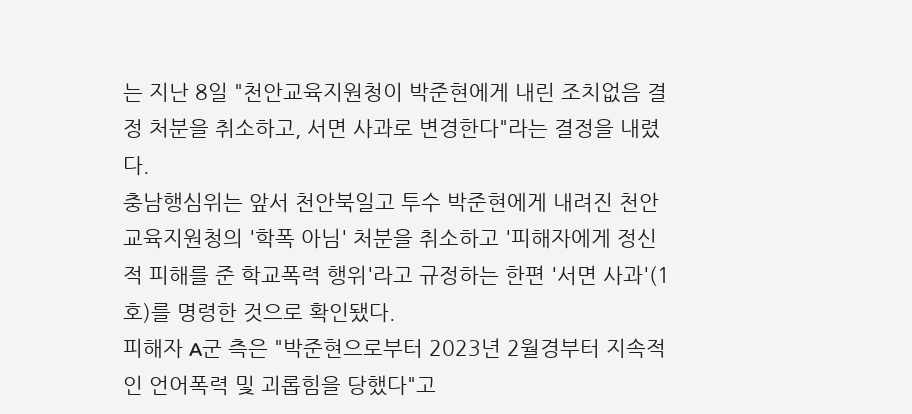는 지난 8일 "천안교육지원청이 박준현에게 내린 조치없음 결정 처분을 취소하고, 서면 사과로 변경한다"라는 결정을 내렸다.
충남행심위는 앞서 천안북일고 투수 박준현에게 내려진 천안교육지원청의 '학폭 아님' 처분을 취소하고 '피해자에게 정신적 피해를 준 학교폭력 행위'라고 규정하는 한편 '서면 사과'(1호)를 명령한 것으로 확인됐다.
피해자 A군 측은 "박준현으로부터 2023년 2월경부터 지속적인 언어폭력 및 괴롭힘을 당했다"고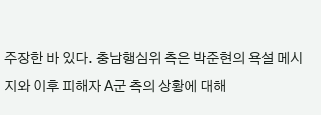주장한 바 있다. 충남행심위 측은 박준현의 욕설 메시지와 이후 피해자 A군 측의 상황에 대해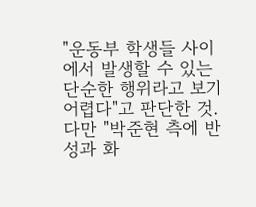"운동부 학생들 사이에서 발생할 수 있는 단순한 행위라고 보기 어렵다"고 판단한 것.
다만 "박준현 측에 반성과 화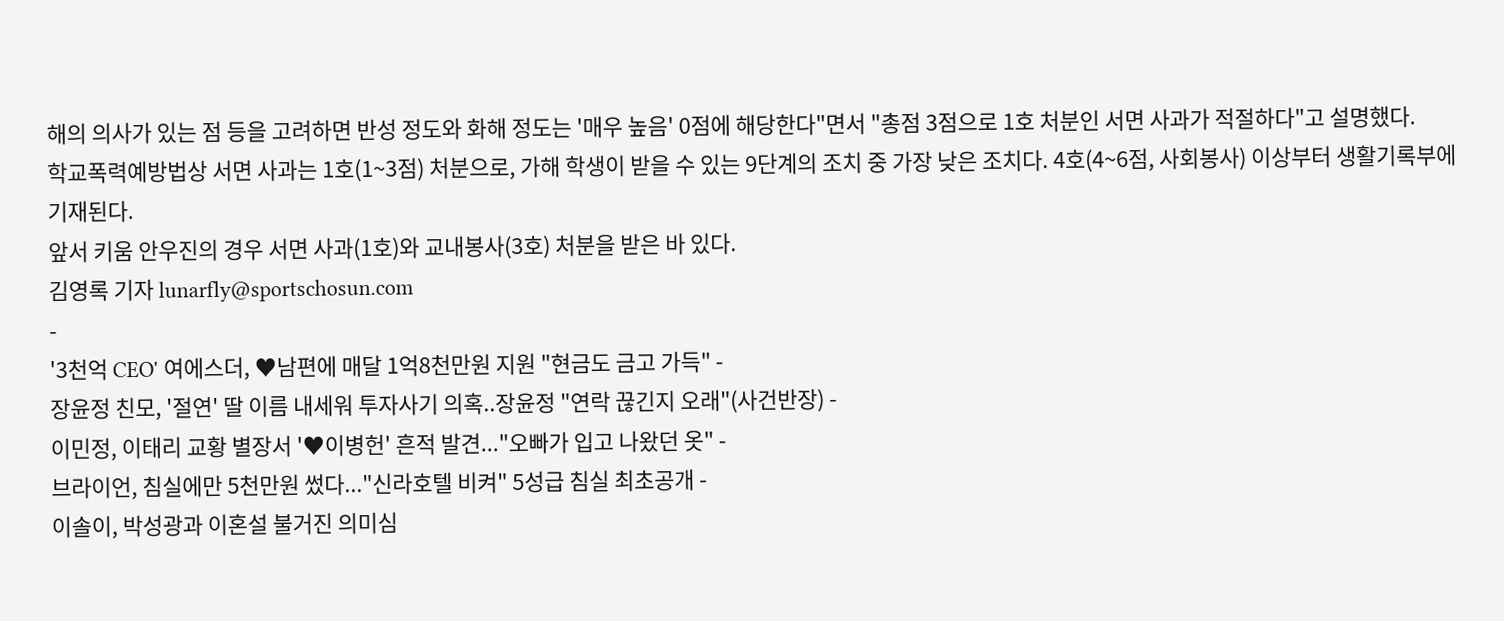해의 의사가 있는 점 등을 고려하면 반성 정도와 화해 정도는 '매우 높음' 0점에 해당한다"면서 "총점 3점으로 1호 처분인 서면 사과가 적절하다"고 설명했다.
학교폭력예방법상 서면 사과는 1호(1~3점) 처분으로, 가해 학생이 받을 수 있는 9단계의 조치 중 가장 낮은 조치다. 4호(4~6점, 사회봉사) 이상부터 생활기록부에 기재된다.
앞서 키움 안우진의 경우 서면 사과(1호)와 교내봉사(3호) 처분을 받은 바 있다.
김영록 기자 lunarfly@sportschosun.com
-
'3천억 CEO' 여에스더, ♥남편에 매달 1억8천만원 지원 "현금도 금고 가득" -
장윤정 친모, '절연' 딸 이름 내세워 투자사기 의혹..장윤정 "연락 끊긴지 오래"(사건반장) -
이민정, 이태리 교황 별장서 '♥이병헌' 흔적 발견..."오빠가 입고 나왔던 옷" -
브라이언, 침실에만 5천만원 썼다..."신라호텔 비켜" 5성급 침실 최초공개 -
이솔이, 박성광과 이혼설 불거진 의미심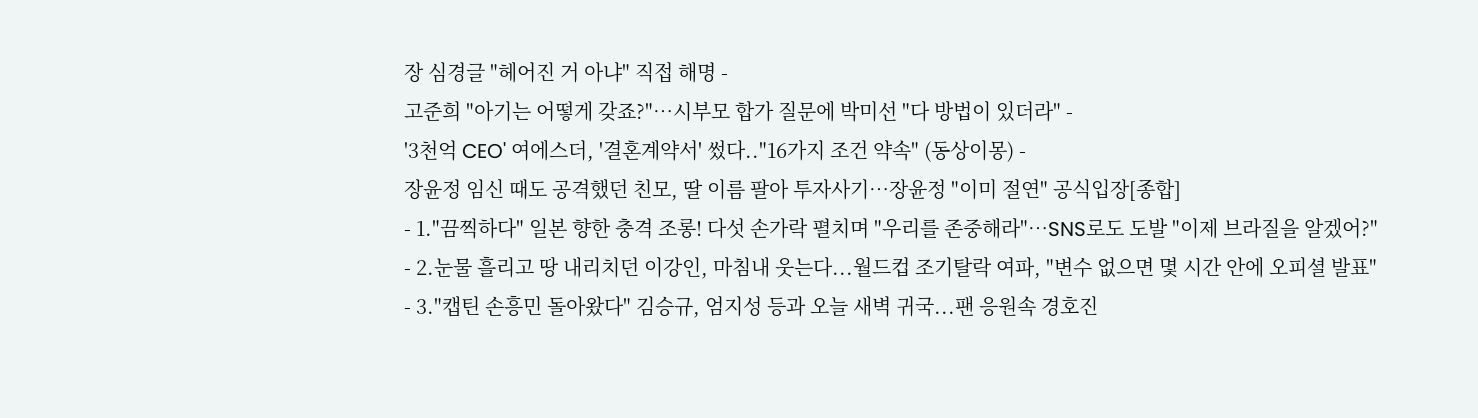장 심경글 "헤어진 거 아냐" 직접 해명 -
고준희 "아기는 어떻게 갖죠?"…시부모 합가 질문에 박미선 "다 방법이 있더라" -
'3천억 CEO' 여에스더, '결혼계약서' 썼다.."16가지 조건 약속" (동상이몽) -
장윤정 임신 때도 공격했던 친모, 딸 이름 팔아 투자사기…장윤정 "이미 절연" 공식입장[종합]
- 1."끔찍하다" 일본 향한 충격 조롱! 다섯 손가락 펼치며 "우리를 존중해라"…SNS로도 도발 "이제 브라질을 알겠어?"
- 2.눈물 흘리고 땅 내리치던 이강인, 마침내 웃는다...월드컵 조기탈락 여파, "변수 없으면 몇 시간 안에 오피셜 발표"
- 3."캡틴 손흥민 돌아왔다" 김승규, 엄지성 등과 오늘 새벽 귀국...팬 응원속 경호진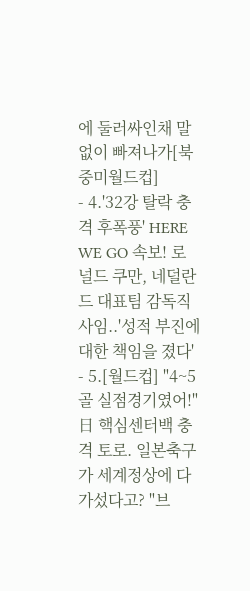에 둘러싸인채 말없이 빠져나가[북중미월드컵]
- 4.'32강 탈락 충격 후폭풍' HERE WE GO 속보! 로널드 쿠만, 네덜란드 대표팀 감독직 사임..'성적 부진에 대한 책임을 졌다'
- 5.[월드컵] "4~5골 실점경기였어!" 日 핵심센터백 충격 토로. 일본축구가 세계정상에 다가섰다고? "브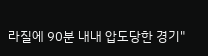라질에 90분 내내 압도당한 경기"